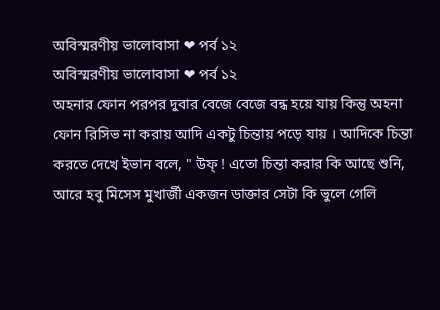অবিস্মরণীয় ভালোবাসা ❤ পর্ব ১২
অবিস্মরণীয় ভালোবাসা ❤ পর্ব ১২
অহনার ফোন পরপর দুবার বেজে বেজে বন্ধ হয়ে যায় কিন্তু অহনা ফোন রিসিভ না করায় আদি একটু চিন্তায় পড়ে যায় । আদিকে চিন্তা করতে দেখে ইভান বলে, " উফ্ ! এতো চিন্তা করার কি আছে শুনি, আরে হবু মিসেস মুখার্জী একজন ডাক্তার সেটা কি ভুলে গেলি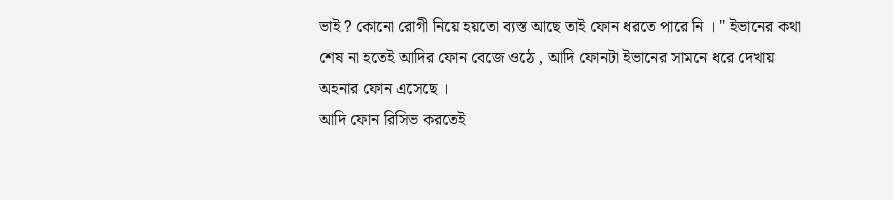ভাই ? কোনো রোগী নিয়ে হয়তো ব্যস্ত আছে তাই ফোন ধরতে পারে নি । " ইভানের কথা শেষ না হতেই আদির ফোন বেজে ওঠে , আদি ফোনটা ইভানের সামনে ধরে দেখায় অহনার ফোন এসেছে ।
আদি ফোন রিসিভ করতেই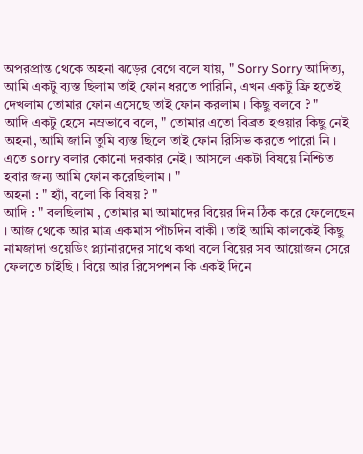অপরপ্রান্ত থেকে অহনা ঝড়ের বেগে বলে যায়, " Sorry Sorry আদিত্য, আমি একটু ব্যস্ত ছিলাম তাই ফোন ধরতে পারিনি, এখন একটু ফ্রি হতেই দেখলাম তোমার ফোন এসেছে তাই ফোন করলাম । কিছু বলবে ? "
আদি একটু হেসে নম্রভাবে বলে, " তোমার এতো বিব্রত হওয়ার কিছু নেই অহনা, আমি জানি তুমি ব্যস্ত ছিলে তাই ফোন রিসিভ করতে পারো নি । এতে sorry বলার কোনো দরকার নেই । আসলে একটা বিষয়ে নিশ্চিত হবার জন্য আমি ফোন করেছিলাম । "
অহনা : " হ্যাঁ, বলো কি বিষয় ? "
আদি : " বলছিলাম , তোমার মা আমাদের বিয়ের দিন ঠিক করে ফেলেছেন । আজ থেকে আর মাত্র একমাস পাঁচদিন বাকী । তাই আমি কালকেই কিছু নামজাদা ওয়েডিং প্ল্যানারদের সাথে কথা বলে বিয়ের সব আয়োজন সেরে ফেলতে চাইছি । বিয়ে আর রিসেপশন কি একই দিনে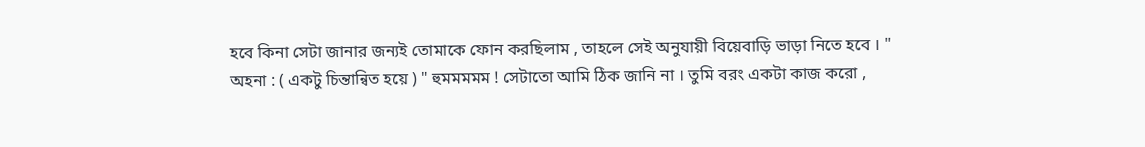হবে কিনা সেটা জানার জন্যই তোমাকে ফোন করছিলাম , তাহলে সেই অনুযায়ী বিয়েবাড়ি ভাড়া নিতে হবে । "
অহনা : ( একটু চিন্তান্বিত হয়ে ) " হুমমমমম ! সেটাতো আমি ঠিক জানি না । তুমি বরং একটা কাজ করো ,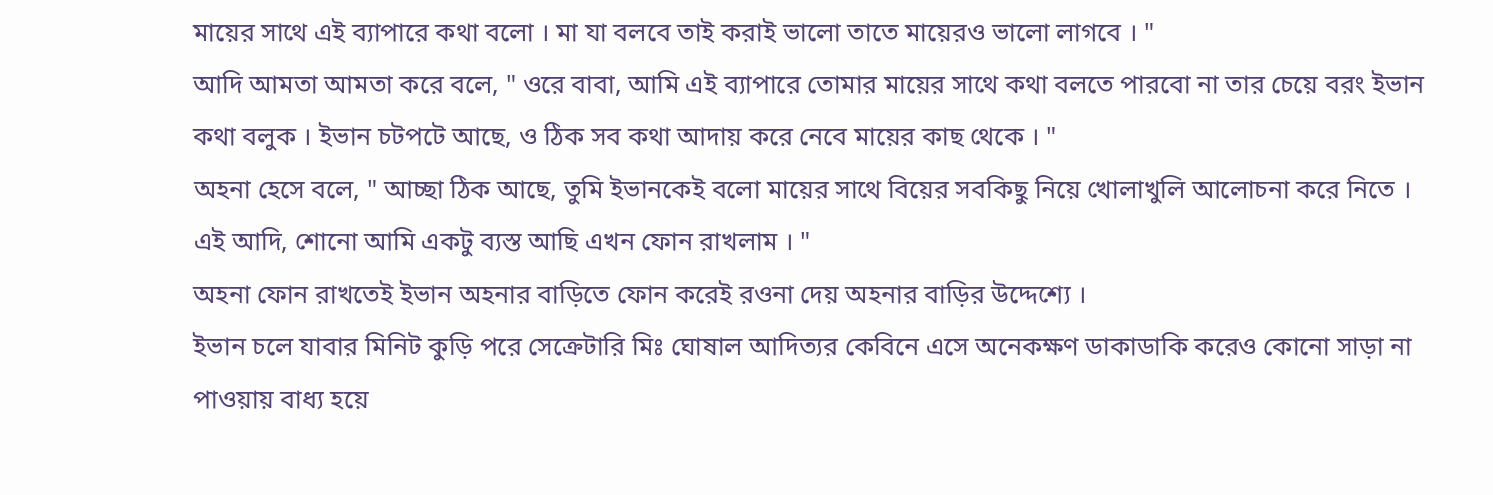মায়ের সাথে এই ব্যাপারে কথা বলো । মা যা বলবে তাই করাই ভালো তাতে মায়েরও ভালো লাগবে । "
আদি আমতা আমতা করে বলে, " ওরে বাবা, আমি এই ব্যাপারে তোমার মায়ের সাথে কথা বলতে পারবো না তার চেয়ে বরং ইভান কথা বলুক । ইভান চটপটে আছে, ও ঠিক সব কথা আদায় করে নেবে মায়ের কাছ থেকে । "
অহনা হেসে বলে, " আচ্ছা ঠিক আছে, তুমি ইভানকেই বলো মায়ের সাথে বিয়ের সবকিছু নিয়ে খোলাখুলি আলোচনা করে নিতে । এই আদি, শোনো আমি একটু ব্যস্ত আছি এখন ফোন রাখলাম । "
অহনা ফোন রাখতেই ইভান অহনার বাড়িতে ফোন করেই রওনা দেয় অহনার বাড়ির উদ্দেশ্যে ।
ইভান চলে যাবার মিনিট কুড়ি পরে সেক্রেটারি মিঃ ঘোষাল আদিত্যর কেবিনে এসে অনেকক্ষণ ডাকাডাকি করেও কোনো সাড়া না পাওয়ায় বাধ্য হয়ে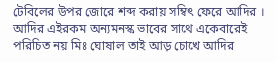টেবিলের উপর জোরে শব্দ করায় সম্বিৎ ফেরে আদির । আদির এইরকম অন্যমনস্ক ভাবের সাথে একেবারেই পরিচিত নয় মিঃ ঘোষাল তাই আড় চোখে আদির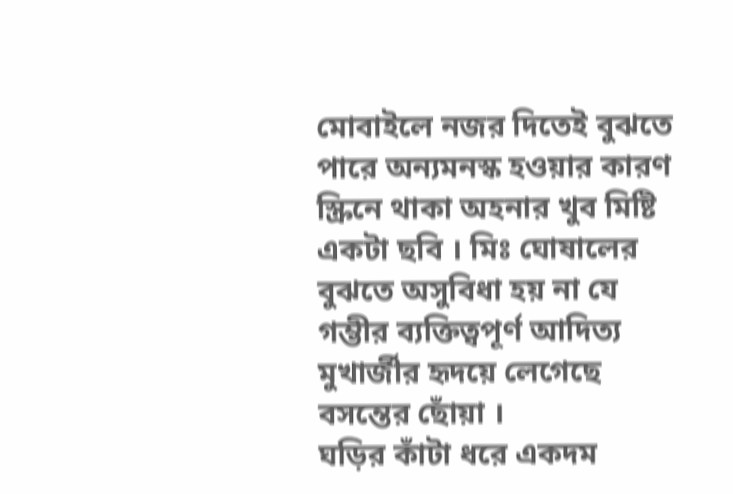মোবাইলে নজর দিতেই বুঝতে পারে অন্যমনস্ক হওয়ার কারণ স্ক্রিনে থাকা অহনার খুব মিষ্টি একটা ছবি । মিঃ ঘোষালের বুঝতে অসুবিধা হয় না যে গম্ভীর ব্যক্তিত্বপূর্ণ আদিত্য মুখার্জীর হৃদয়ে লেগেছে বসন্তের ছোঁয়া ।
ঘড়ির কাঁটা ধরে একদম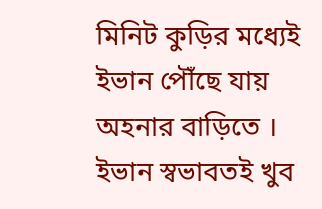মিনিট কুড়ির মধ্যেই ইভান পৌঁছে যায় অহনার বাড়িতে । ইভান স্বভাবতই খুব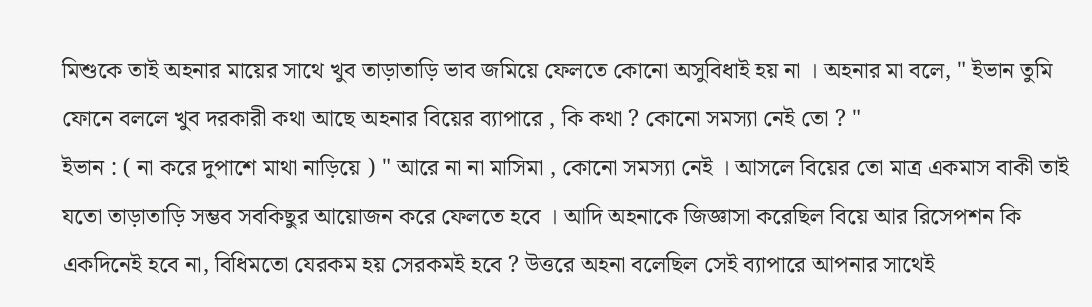মিশুকে তাই অহনার মায়ের সাথে খুব তাড়াতাড়ি ভাব জমিয়ে ফেলতে কোনো অসুবিধাই হয় না । অহনার মা বলে, " ইভান তুমি ফোনে বললে খুব দরকারী কথা আছে অহনার বিয়ের ব্যাপারে , কি কথা ? কোনো সমস্যা নেই তো ? "
ইভান : ( না করে দুপাশে মাথা নাড়িয়ে ) " আরে না না মাসিমা , কোনো সমস্যা নেই । আসলে বিয়ের তো মাত্র একমাস বাকী তাই যতো তাড়াতাড়ি সম্ভব সবকিছুর আয়োজন করে ফেলতে হবে । আদি অহনাকে জিজ্ঞাসা করেছিল বিয়ে আর রিসেপশন কি একদিনেই হবে না, বিধিমতো যেরকম হয় সেরকমই হবে ? উত্তরে অহনা বলেছিল সেই ব্যাপারে আপনার সাথেই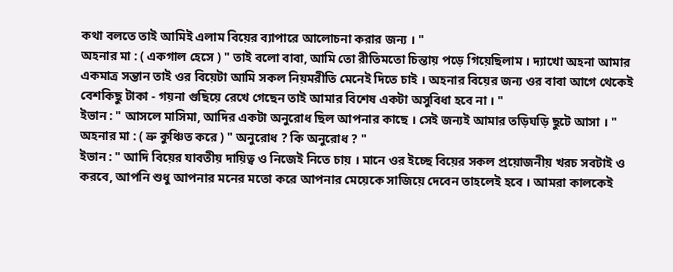কথা বলতে তাই আমিই এলাম বিয়ের ব্যাপারে আলোচনা করার জন্য । "
অহনার মা : ( একগাল হেসে ) " তাই বলো বাবা, আমি তো রীতিমতো চিন্তায় পড়ে গিয়েছিলাম । দ্যাখো অহনা আমার একমাত্র সন্তান তাই ওর বিয়েটা আমি সকল নিয়মরীতি মেনেই দিতে চাই । অহনার বিয়ের জন্য ওর বাবা আগে থেকেই বেশকিছু টাকা - গয়না গুছিয়ে রেখে গেছেন তাই আমার বিশেষ একটা অসুবিধা হবে না । "
ইভান : " আসলে মাসিমা, আদির একটা অনুরোধ ছিল আপনার কাছে । সেই জন্যই আমার তড়িঘড়ি ছুটে আসা । "
অহনার মা : ( ভ্রু কুঞ্চিত করে ) " অনুরোধ ? কি অনুরোধ ? "
ইভান : " আদি বিয়ের যাবতীয় দায়িত্ব ও নিজেই নিতে চায় । মানে ওর ইচ্ছে বিয়ের সকল প্রয়োজনীয় খরচ সবটাই ও করবে, আপনি শুধু আপনার মনের মতো করে আপনার মেয়েকে সাজিয়ে দেবেন তাহলেই হবে । আমরা কালকেই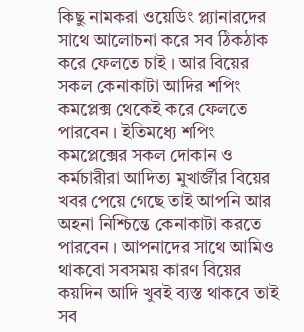কিছু নামকরা ওয়েডিং প্ল্যানারদের সাথে আলোচনা করে সব ঠিকঠাক করে ফেলতে চাই । আর বিয়ের সকল কেনাকাটা আদির শপিং কমপ্লেক্স থেকেই করে ফেলতে পারবেন । ইতিমধ্যে শপিং কমপ্লেক্সের সকল দোকান ও কর্মচারীরা আদিত্য মুখার্জীর বিয়ের খবর পেয়ে গেছে তাই আপনি আর অহনা নিশ্চিন্তে কেনাকাটা করতে পারবেন । আপনাদের সাথে আমিও থাকবো সবসময় কারণ বিয়ের কয়দিন আদি খুবই ব্যস্ত থাকবে তাই সব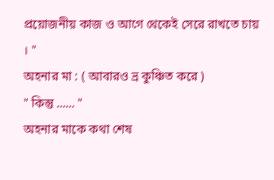প্রয়োজনীয় কাজ ও আগে থেকেই সেরে রাখতে চায় । "
অহনার মা : ( আবারও ভ্র কুঞ্চিত করে )
" কিন্তু ...... "
অহনার মাকে কথা শেষ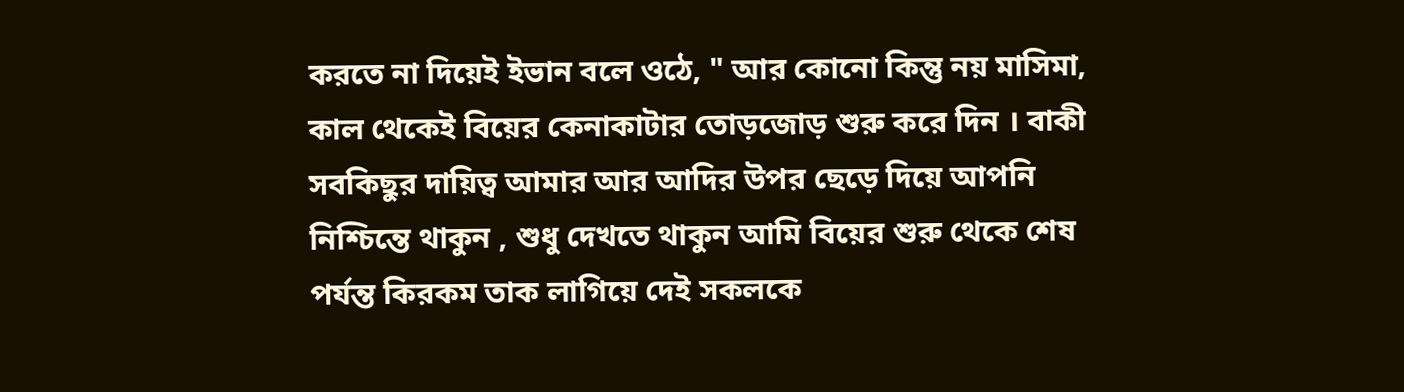করতে না দিয়েই ইভান বলে ওঠে, " আর কোনো কিন্তু নয় মাসিমা, কাল থেকেই বিয়ের কেনাকাটার তোড়জোড় শুরু করে দিন । বাকী সবকিছুর দায়িত্ব আমার আর আদির উপর ছেড়ে দিয়ে আপনি নিশ্চিন্তে থাকুন , শুধু দেখতে থাকুন আমি বিয়ের শুরু থেকে শেষ পর্যন্ত কিরকম তাক লাগিয়ে দেই সকলকে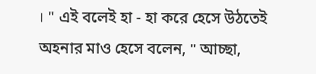। " এই বলেই হা - হা করে হেসে উঠতেই অহনার মাও হেসে বলেন, " আচ্ছা,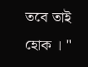তবে তাই হোক । "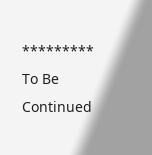********* To Be Continued